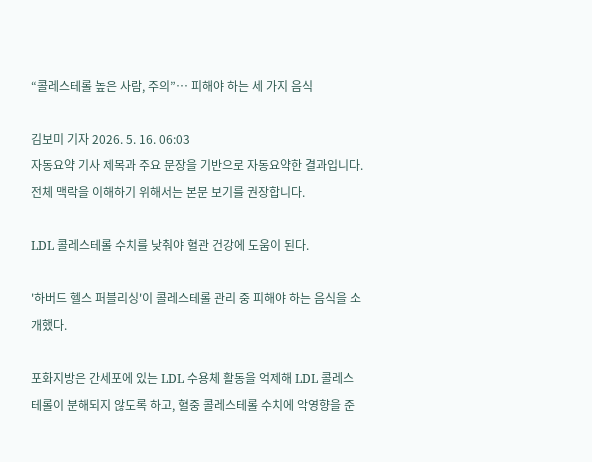“콜레스테롤 높은 사람, 주의”… 피해야 하는 세 가지 음식

김보미 기자 2026. 5. 16. 06:03
자동요약 기사 제목과 주요 문장을 기반으로 자동요약한 결과입니다.
전체 맥락을 이해하기 위해서는 본문 보기를 권장합니다.

LDL 콜레스테롤 수치를 낮춰야 혈관 건강에 도움이 된다.

'하버드 헬스 퍼블리싱'이 콜레스테롤 관리 중 피해야 하는 음식을 소개했다.

포화지방은 간세포에 있는 LDL 수용체 활동을 억제해 LDL 콜레스테롤이 분해되지 않도록 하고, 혈중 콜레스테롤 수치에 악영향을 준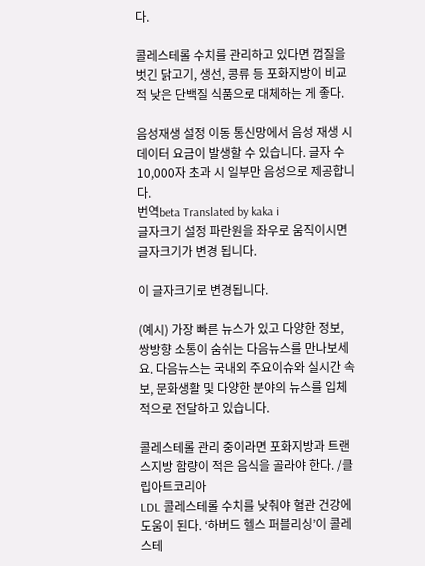다.

콜레스테롤 수치를 관리하고 있다면 껍질을 벗긴 닭고기, 생선, 콩류 등 포화지방이 비교적 낮은 단백질 식품으로 대체하는 게 좋다.

음성재생 설정 이동 통신망에서 음성 재생 시 데이터 요금이 발생할 수 있습니다. 글자 수 10,000자 초과 시 일부만 음성으로 제공합니다.
번역beta Translated by kaka i
글자크기 설정 파란원을 좌우로 움직이시면 글자크기가 변경 됩니다.

이 글자크기로 변경됩니다.

(예시) 가장 빠른 뉴스가 있고 다양한 정보, 쌍방향 소통이 숨쉬는 다음뉴스를 만나보세요. 다음뉴스는 국내외 주요이슈와 실시간 속보, 문화생활 및 다양한 분야의 뉴스를 입체적으로 전달하고 있습니다.

콜레스테롤 관리 중이라면 포화지방과 트랜스지방 함량이 적은 음식을 골라야 한다. /클립아트코리아
LDL 콜레스테롤 수치를 낮춰야 혈관 건강에 도움이 된다. ‘하버드 헬스 퍼블리싱’이 콜레스테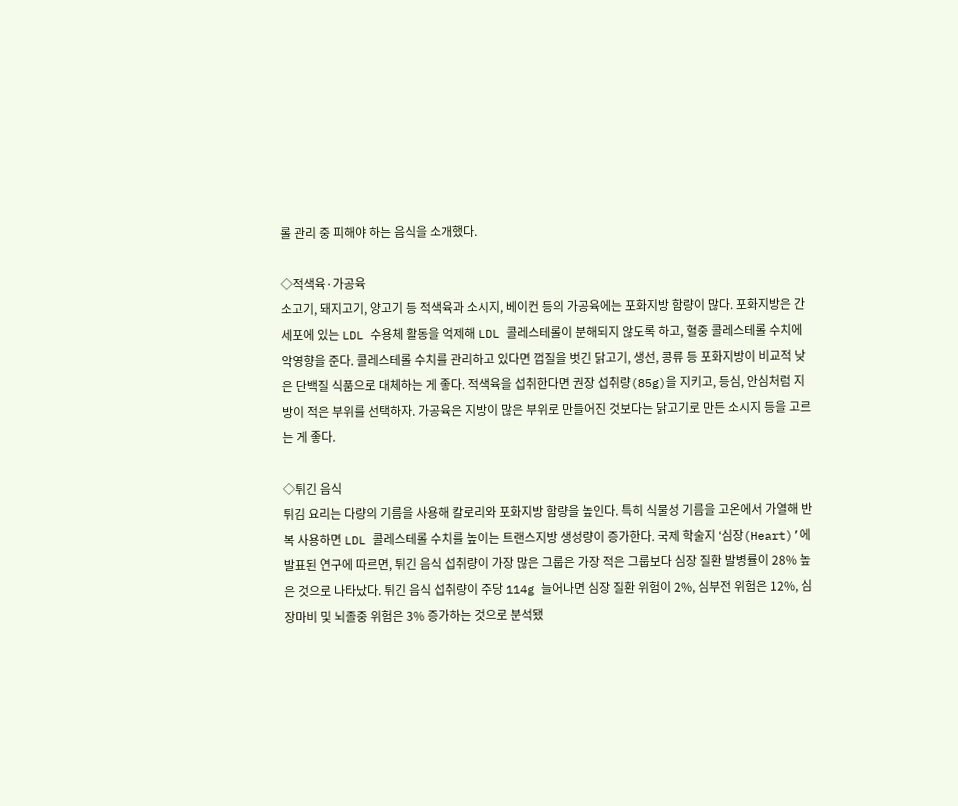롤 관리 중 피해야 하는 음식을 소개했다.

◇적색육·가공육
소고기, 돼지고기, 양고기 등 적색육과 소시지, 베이컨 등의 가공육에는 포화지방 함량이 많다. 포화지방은 간세포에 있는 LDL 수용체 활동을 억제해 LDL 콜레스테롤이 분해되지 않도록 하고, 혈중 콜레스테롤 수치에 악영향을 준다. 콜레스테롤 수치를 관리하고 있다면 껍질을 벗긴 닭고기, 생선, 콩류 등 포화지방이 비교적 낮은 단백질 식품으로 대체하는 게 좋다. 적색육을 섭취한다면 권장 섭취량(85g)을 지키고, 등심, 안심처럼 지방이 적은 부위를 선택하자. 가공육은 지방이 많은 부위로 만들어진 것보다는 닭고기로 만든 소시지 등을 고르는 게 좋다.

◇튀긴 음식
튀김 요리는 다량의 기름을 사용해 칼로리와 포화지방 함량을 높인다. 특히 식물성 기름을 고온에서 가열해 반복 사용하면 LDL 콜레스테롤 수치를 높이는 트랜스지방 생성량이 증가한다. 국제 학술지 ‘심장(Heart)’에 발표된 연구에 따르면, 튀긴 음식 섭취량이 가장 많은 그룹은 가장 적은 그룹보다 심장 질환 발병률이 28% 높은 것으로 나타났다. 튀긴 음식 섭취량이 주당 114g 늘어나면 심장 질환 위험이 2%, 심부전 위험은 12%, 심장마비 및 뇌졸중 위험은 3% 증가하는 것으로 분석됐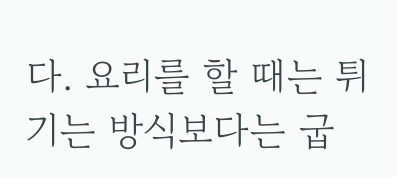다. 요리를 할 때는 튀기는 방식보다는 굽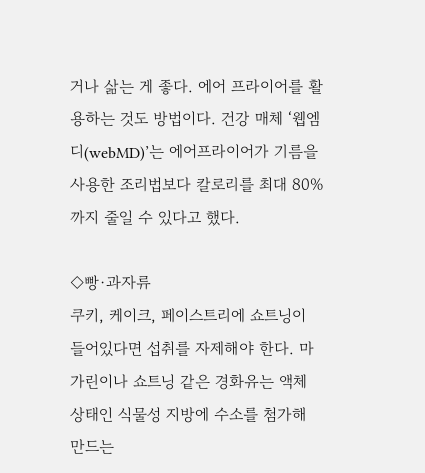거나 삶는 게 좋다. 에어 프라이어를 활용하는 것도 방법이다. 건강 매체 ‘웹엠디(webMD)’는 에어프라이어가 기름을 사용한 조리법보다 칼로리를 최대 80%까지 줄일 수 있다고 했다.

◇빵·과자류
쿠키, 케이크, 페이스트리에 쇼트닝이 들어있다면 섭취를 자제해야 한다. 마가린이나 쇼트닝 같은 경화유는 액체 상태인 식물성 지방에 수소를 첨가해 만드는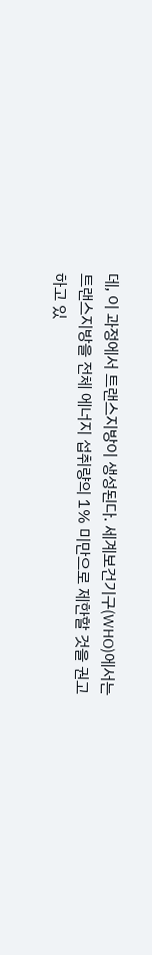데, 이 과정에서 트랜스지방이 생성된다. 세계보건기구(WHO)에서는 트랜스지방을 전체 에너지 섭취량의 1% 미만으로 제한할 것을 권고하고 있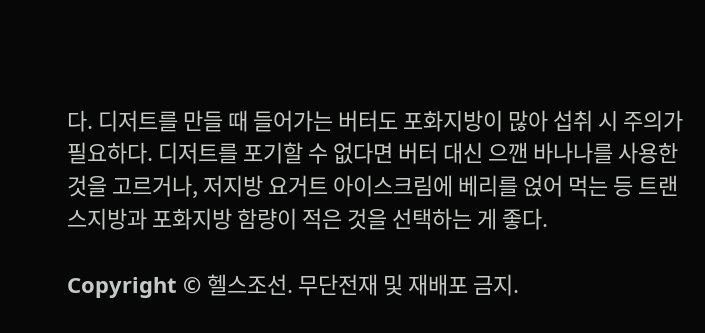다. 디저트를 만들 때 들어가는 버터도 포화지방이 많아 섭취 시 주의가 필요하다. 디저트를 포기할 수 없다면 버터 대신 으깬 바나나를 사용한 것을 고르거나, 저지방 요거트 아이스크림에 베리를 얹어 먹는 등 트랜스지방과 포화지방 함량이 적은 것을 선택하는 게 좋다.

Copyright © 헬스조선. 무단전재 및 재배포 금지.